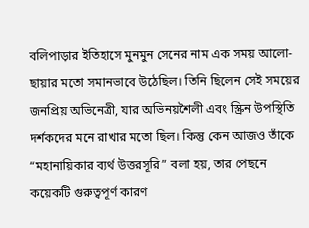বলিপাড়ার ইতিহাসে মুনমুন সেনের নাম এক সময় আলো-ছায়ার মতো সমানভাবে উঠেছিল। তিনি ছিলেন সেই সময়ের জনপ্রিয় অভিনেত্রী, যার অভিনয়শৈলী এবং স্ক্রিন উপস্থিতি দর্শকদের মনে রাখার মতো ছিল। কিন্তু কেন আজও তাঁকে “মহানায়িকার ব্যর্থ উত্তরসূরি” বলা হয়, তার পেছনে কয়েকটি গুরুত্বপূর্ণ কারণ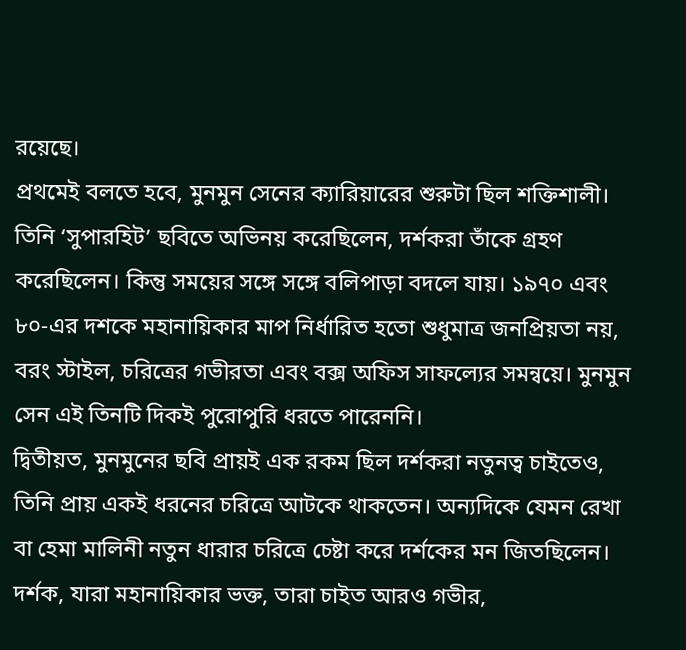রয়েছে।
প্রথমেই বলতে হবে, মুনমুন সেনের ক্যারিয়ারের শুরুটা ছিল শক্তিশালী। তিনি ‘সুপারহিট’ ছবিতে অভিনয় করেছিলেন, দর্শকরা তাঁকে গ্রহণ করেছিলেন। কিন্তু সময়ের সঙ্গে সঙ্গে বলিপাড়া বদলে যায়। ১৯৭০ এবং ৮০-এর দশকে মহানায়িকার মাপ নির্ধারিত হতো শুধুমাত্র জনপ্রিয়তা নয়, বরং স্টাইল, চরিত্রের গভীরতা এবং বক্স অফিস সাফল্যের সমন্বয়ে। মুনমুন সেন এই তিনটি দিকই পুরোপুরি ধরতে পারেননি।
দ্বিতীয়ত, মুনমুনের ছবি প্রায়ই এক রকম ছিল দর্শকরা নতুনত্ব চাইতেও, তিনি প্রায় একই ধরনের চরিত্রে আটকে থাকতেন। অন্যদিকে যেমন রেখা বা হেমা মালিনী নতুন ধারার চরিত্রে চেষ্টা করে দর্শকের মন জিতছিলেন। দর্শক, যারা মহানায়িকার ভক্ত, তারা চাইত আরও গভীর,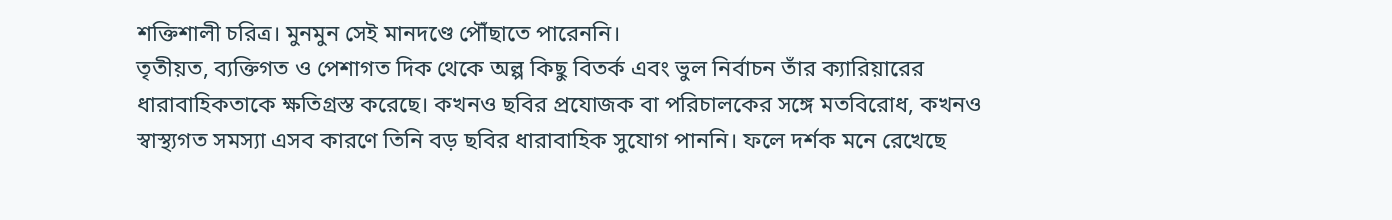শক্তিশালী চরিত্র। মুনমুন সেই মানদণ্ডে পৌঁছাতে পারেননি।
তৃতীয়ত, ব্যক্তিগত ও পেশাগত দিক থেকে অল্প কিছু বিতর্ক এবং ভুল নির্বাচন তাঁর ক্যারিয়ারের ধারাবাহিকতাকে ক্ষতিগ্রস্ত করেছে। কখনও ছবির প্রযোজক বা পরিচালকের সঙ্গে মতবিরোধ, কখনও স্বাস্থ্যগত সমস্যা এসব কারণে তিনি বড় ছবির ধারাবাহিক সুযোগ পাননি। ফলে দর্শক মনে রেখেছে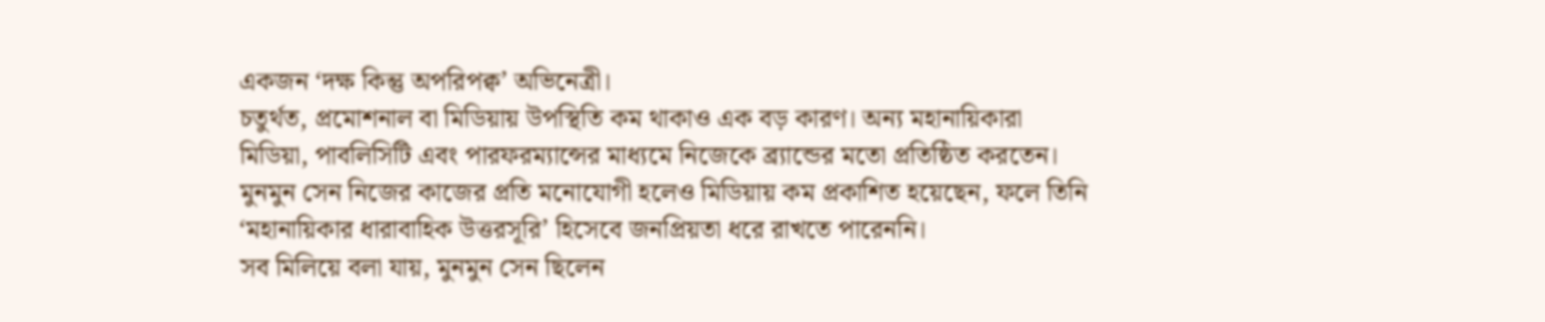একজন ‘দক্ষ কিন্তু অপরিপক্ব’ অভিনেত্রী।
চতুর্থত, প্রমোশনাল বা মিডিয়ায় উপস্থিতি কম থাকাও এক বড় কারণ। অন্য মহানায়িকারা মিডিয়া, পাবলিসিটি এবং পারফরম্যান্সের মাধ্যমে নিজেকে ব্র্যান্ডের মতো প্রতিষ্ঠিত করতেন। মুনমুন সেন নিজের কাজের প্রতি মনোযোগী হলেও মিডিয়ায় কম প্রকাশিত হয়েছেন, ফলে তিনি ‘মহানায়িকার ধারাবাহিক উত্তরসূরি’ হিসেবে জনপ্রিয়তা ধরে রাখতে পারেননি।
সব মিলিয়ে বলা যায়, মুনমুন সেন ছিলেন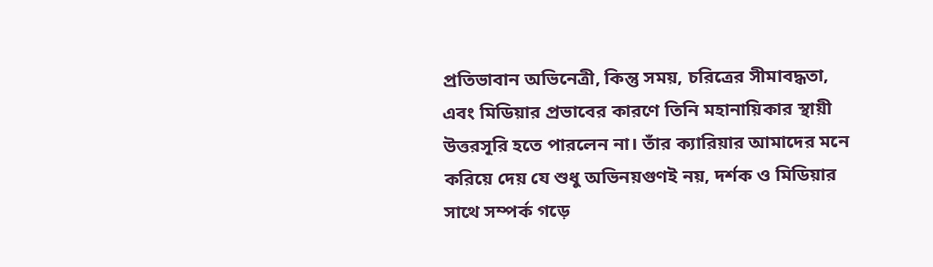প্রতিভাবান অভিনেত্রী, কিন্তু সময়, চরিত্রের সীমাবদ্ধতা, এবং মিডিয়ার প্রভাবের কারণে তিনি মহানায়িকার স্থায়ী উত্তরসূরি হতে পারলেন না। তাঁর ক্যারিয়ার আমাদের মনে করিয়ে দেয় যে শুধু অভিনয়গুণই নয়, দর্শক ও মিডিয়ার সাথে সম্পর্ক গড়ে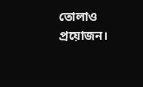তোলাও প্রয়োজন।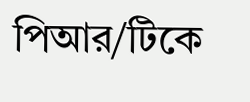পিআর/টিকে